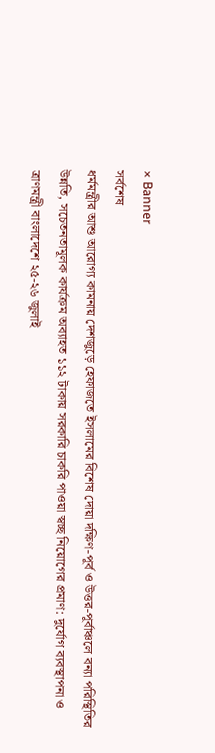× Banner
সর্বশেষ
ধর্মমন্ত্রীর আশু আরোগ্য কামনায় দেশজুড়ে হেফাজতে ইসলামের বিশেষ দোয়া দক্ষিণ-পূর্ব ও উত্তর-পূর্বাঞ্চলে বন্যা পরিস্থিতির উন্নতি, সচেতনতামূলক কার্যক্রম অব্যাহত ১১২ টাকায় সরকারি চাকরি পাওয়া স্বচ্ছ নিয়োগের প্রমাণ: দুর্যোগ ব্যবস্থাপনা ও ত্রাণমন্ত্রী বাংলাদেশে ২৫-২৬ জুলাই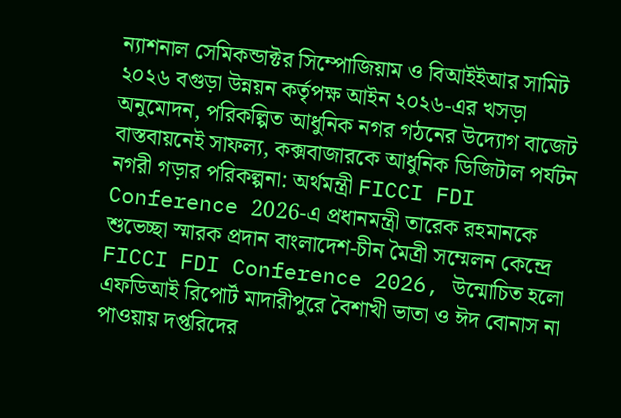ন্যাশনাল সেমিকন্ডাক্টর সিম্পোজিয়াম ও বিআইইআর সামিট ২০২৬ বগুড়া উন্নয়ন কর্তৃপক্ষ আইন ২০২৬-এর খসড়া অনুমোদন, পরিকল্পিত আধুনিক নগর গঠনের উদ্যোগ বাজেট বাস্তবায়নেই সাফল্য, কক্সবাজারকে আধুনিক ডিজিটাল পর্যটন নগরী গড়ার পরিকল্পনা: অর্থমন্ত্রী FICCI FDI Conference 2026-এ প্রধানমন্ত্রী তারেক রহমানকে শুভেচ্ছা স্মারক প্রদান বাংলাদেশ-চীন মৈত্রী সম্মেলন কেন্দ্রে FICCI FDI Conference 2026, উন্মোচিত হলো এফডিআই রিপোর্ট মাদারীপুরে বৈশাখী ভাতা ও ঈদ বোনাস না পাওয়ায় দপ্তরিদের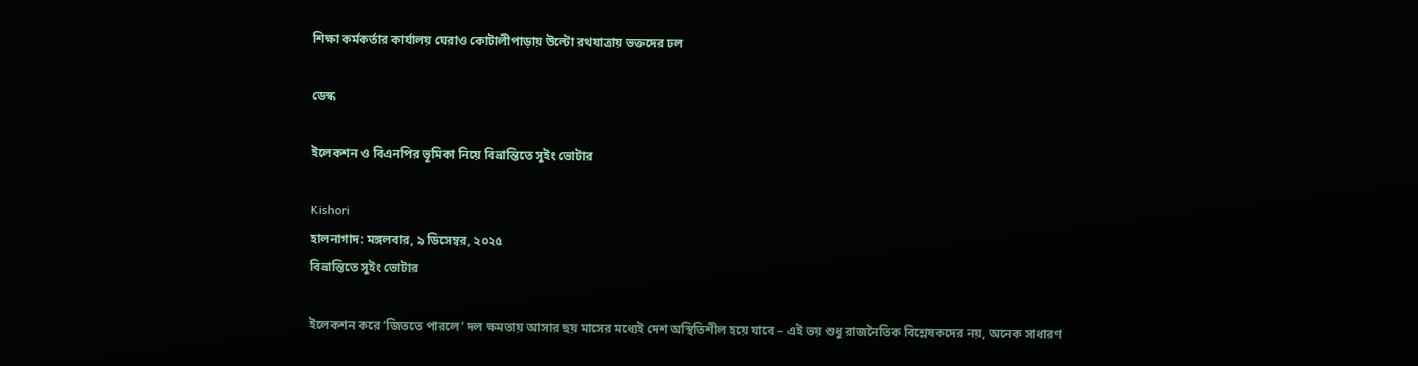শিক্ষা কর্মকর্তার কার্যালয় ঘেরাও কোটালীপাড়ায় উল্টো রথযাত্রায় ভক্তদের ঢল

ডেস্ক

ইলেকশন ও বিএনপির ভূমিকা নিয়ে বিভ্রান্তিতে সুইং ভোটার

Kishori
হালনাগাদ: মঙ্গলবার, ৯ ডিসেম্বর, ২০২৫
বিভ্রান্তিতে সুইং ভোটার

ইলেকশন করে ‘জিততে পারলে’ দল ক্ষমতায় আসার ছয় মাসের মধ্যেই দেশ অস্থিতিশীল হয়ে যাবে – এই ভয় শুধু রাজনৈতিক বিশ্লেষকদের নয়, অনেক সাধারণ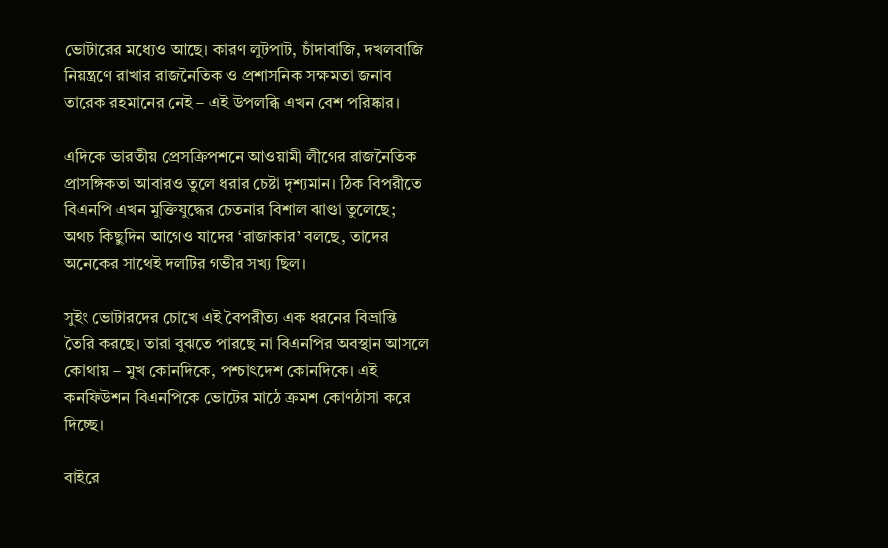ভোটারের মধ্যেও আছে। কারণ লুটপাট, চাঁদাবাজি, দখলবাজি নিয়ন্ত্রণে রাখার রাজনৈতিক ও প্রশাসনিক সক্ষমতা জনাব তারেক রহমানের নেই – এই উপলব্ধি এখন বেশ পরিষ্কার।

এদিকে ভারতীয় প্রেসক্রিপশনে আওয়ামী লীগের রাজনৈতিক প্রাসঙ্গিকতা আবারও তুলে ধরার চেষ্টা দৃশ্যমান। ঠিক বিপরীতে বিএনপি এখন মুক্তিযুদ্ধের চেতনার বিশাল ঝাণ্ডা তুলেছে; অথচ কিছুদিন আগেও যাদের ‘রাজাকার’ বলছে, তাদের অনেকের সাথেই দলটির গভীর সখ্য ছিল।

সুইং ভোটারদের চোখে এই বৈপরীত্য এক ধরনের বিভ্রান্তি তৈরি করছে। তারা বুঝতে পারছে না বিএনপির অবস্থান আসলে কোথায় – মুখ কোনদিকে, পশ্চাৎদেশ কোনদিকে। এই কনফিউশন বিএনপিকে ভোটের মাঠে ক্রমশ কোণঠাসা করে দিচ্ছে।

বাইরে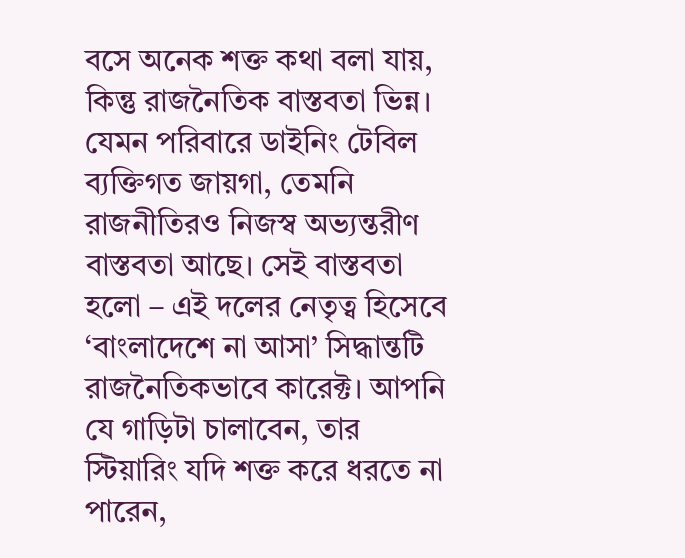বসে অনেক শক্ত কথা বলা যায়, কিন্তু রাজনৈতিক বাস্তবতা ভিন্ন। যেমন পরিবারে ডাইনিং টেবিল ব্যক্তিগত জায়গা, তেমনি রাজনীতিরও নিজস্ব অভ্যন্তরীণ বাস্তবতা আছে। সেই বাস্তবতা হলো – এই দলের নেতৃত্ব হিসেবে ‘বাংলাদেশে না আসা’ সিদ্ধান্তটি রাজনৈতিকভাবে কারেক্ট। আপনি যে গাড়িটা চালাবেন, তার স্টিয়ারিং যদি শক্ত করে ধরতে না পারেন,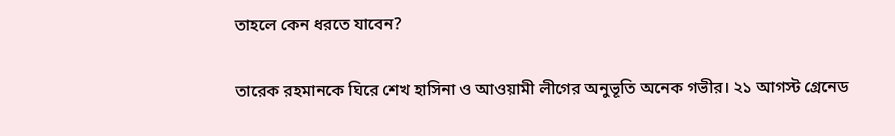তাহলে কেন ধরতে যাবেন?

তারেক রহমানকে ঘিরে শেখ হাসিনা ও আওয়ামী লীগের অনুভূতি অনেক গভীর। ২১ আগস্ট গ্রেনেড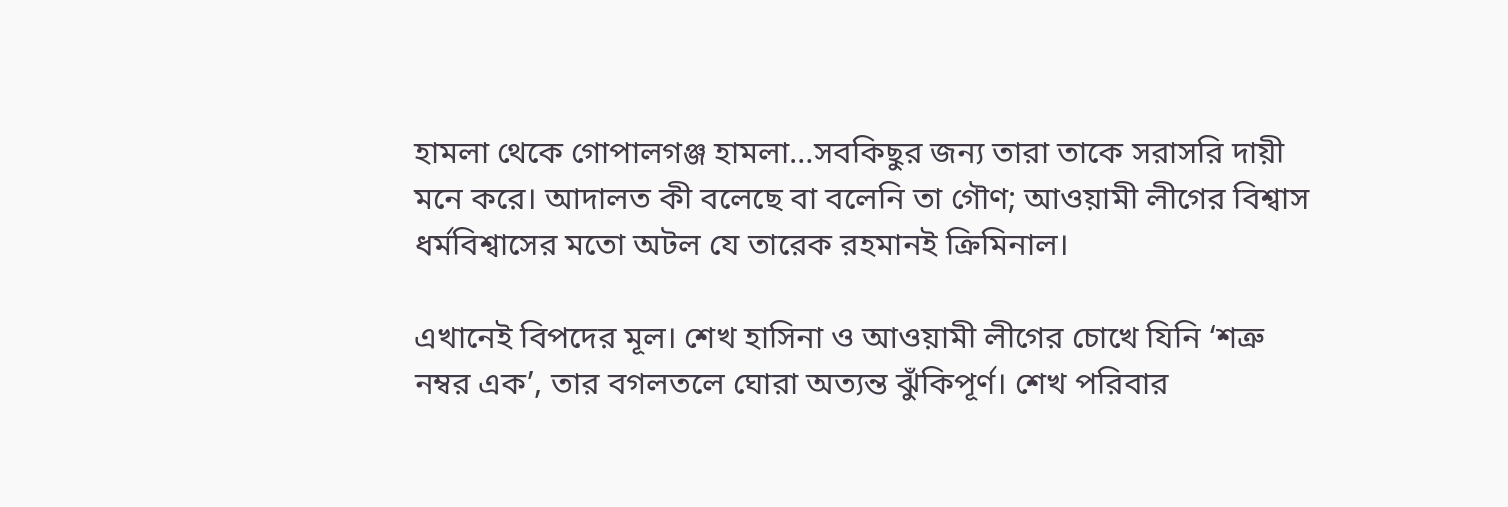হামলা থেকে গোপালগঞ্জ হামলা…সবকিছুর জন্য তারা তাকে সরাসরি দায়ী মনে করে। আদালত কী বলেছে বা বলেনি তা গৌণ; আওয়ামী লীগের বিশ্বাস ধর্মবিশ্বাসের মতো অটল যে তারেক রহমানই ক্রিমিনাল।

এখানেই বিপদের মূল। শেখ হাসিনা ও আওয়ামী লীগের চোখে যিনি ‘শত্রু নম্বর এক’, তার বগলতলে ঘোরা অত্যন্ত ঝুঁকিপূর্ণ। শেখ পরিবার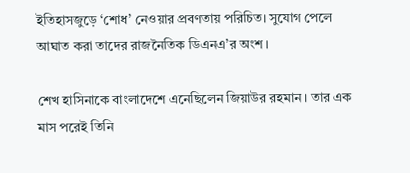ইতিহাসজুড়ে ‘শোধ’ নেওয়ার প্রবণতায় পরিচিত। সুযোগ পেলে আঘাত করা তাদের রাজনৈতিক ডিএনএ’র অংশ।

শেখ হাসিনাকে বাংলাদেশে এনেছিলেন জিয়াউর রহমান। তার এক মাস পরেই তিনি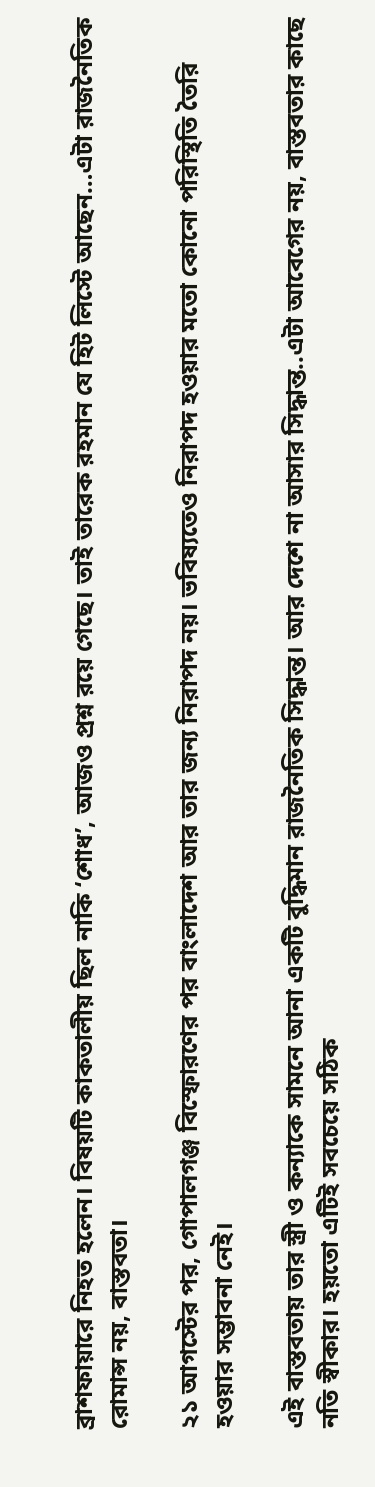ব্রাশফায়ারে নিহত হলেন। বিষয়টি কাকতালীয় ছিল নাকি ‘শোধ’, আজও প্রশ্ন রয়ে গেছে। তাই তারেক রহমান যে হিট লিস্টে আছেন…এটা রাজনৈতিক রোমান্স নয়, বাস্তবতা।

২১ আগস্টের পর, গোপালগঞ্জ বিস্ফোরণের পর বাংলাদেশ আর তার জন্য নিরাপদ নয়। ভবিষ্যতেও নিরাপদ হওয়ার মতো কোনো পরিস্থিতি তৈরি হওয়ার সম্ভাবনা নেই।

এই বাস্তবতায় তার স্ত্রী ও কন্যাকে সামনে আনা একটি বুদ্ধিমান রাজনৈতিক সিদ্ধান্ত। আর দেশে না আসার সিদ্ধান্ত..এটা আবেগের নয়, বাস্তবতার কাছে নতি স্বীকার। হয়তো এটিই সবচেয়ে সঠিক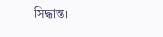সিদ্ধান্ত।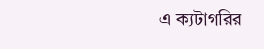এ ক্যটাগরির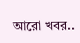আরো খবর..